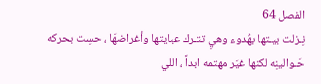الفصل 64
نِـزلت بيـتها بهُدوء وهيِ تتـرك عبايتها وأغراضهَا ، حسِت بحركه حَـوالينِه لكنها غيَر مهتمه ابداً ، اللي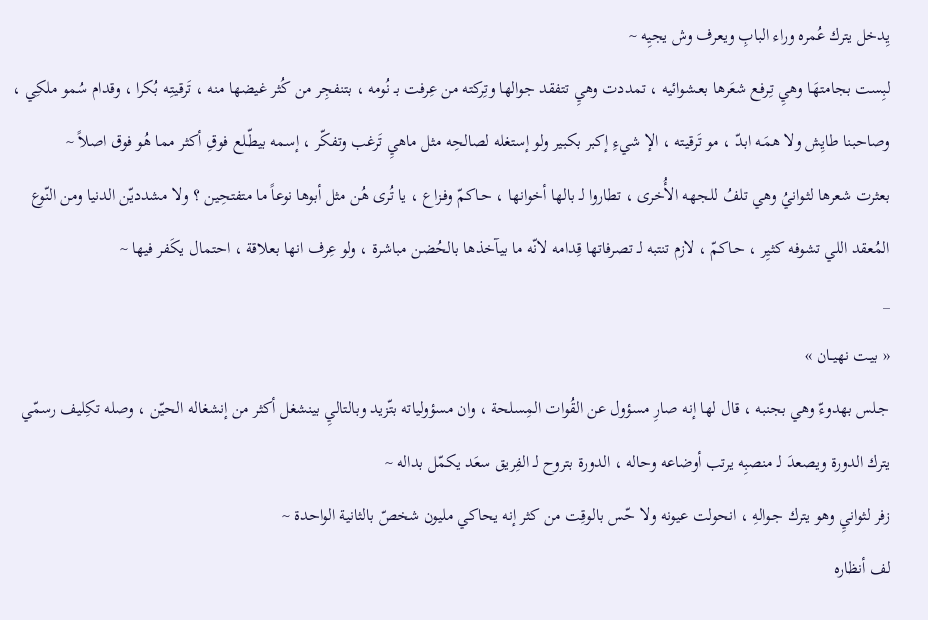يِدخل يترك عُمره وراء البابِ ويعرف وش يجيِه ~
لبِست بجامتهَـا وهيِ تِـرفع شعَرها بعـشوائيه ، تمددت وهيِ تتفقد جوالها وتِركته من عِرفت بـ نُومه ، بتنفجِر من كُثر غيضها منه ، تَرقيتِـه بُكرا ، وقدام سُمو ملكِي ، وصاحبنا طايِش ولا همَـه ابدّ ، مو تَرقيته ، الإ شيءِ إكبر بكبير ولو إستغله لصالحِه مثل ماهيِ تَرغب وتفكّر ، إسمه بيطّـلع فوقِ أكثر مما هُو فوق اصلاً ~
بعثرت شعرها لثـوانيُ وهي تلفُ للـجهه الأُخرى ، تطاروا لـ بالها أخوانها ، حـاكمّ وفـزاع ، يا تُرى هُن مثل أبوها نوعاً ما متفتحِين ؟ ولا مشدديّن الدنيا ومن النّوع المُعقد اللي تشوفه كثيِر ، حـاكمّ ، لازم تنتبه لـ تصرفاتها قِدامه لانّه ما بيآخذها بالحُضن مباشرة ، ولو عِرف انها بعلاقة ، احتمال يكَفر فيها ~
_
« بيـت نهيــان »
جـلس بهدوءّ وهي بجنبه ، قال لها إنه صارِ مسؤول عن القُوات المِسلحة ، وان مسؤولياته بتّزيد وبالتاليِ بينشغل أكثر من إنشغاله الحيّن ، وصله تكِليف رسمّي يترك الدورة ويصعدَ لـ منصبِه يرتب أوضاعه وحاله ، الدورة بتروح لـ الفِريق سعَد يكمّل بداله ~
زفر لثوانيِ وهو يترك جـوالهِ ، انحولت عيونه ولا حّس بالوقِت من كثر إنه يحاكي مليون شخصّ بالثانية الواحدة ~
لف أنظاره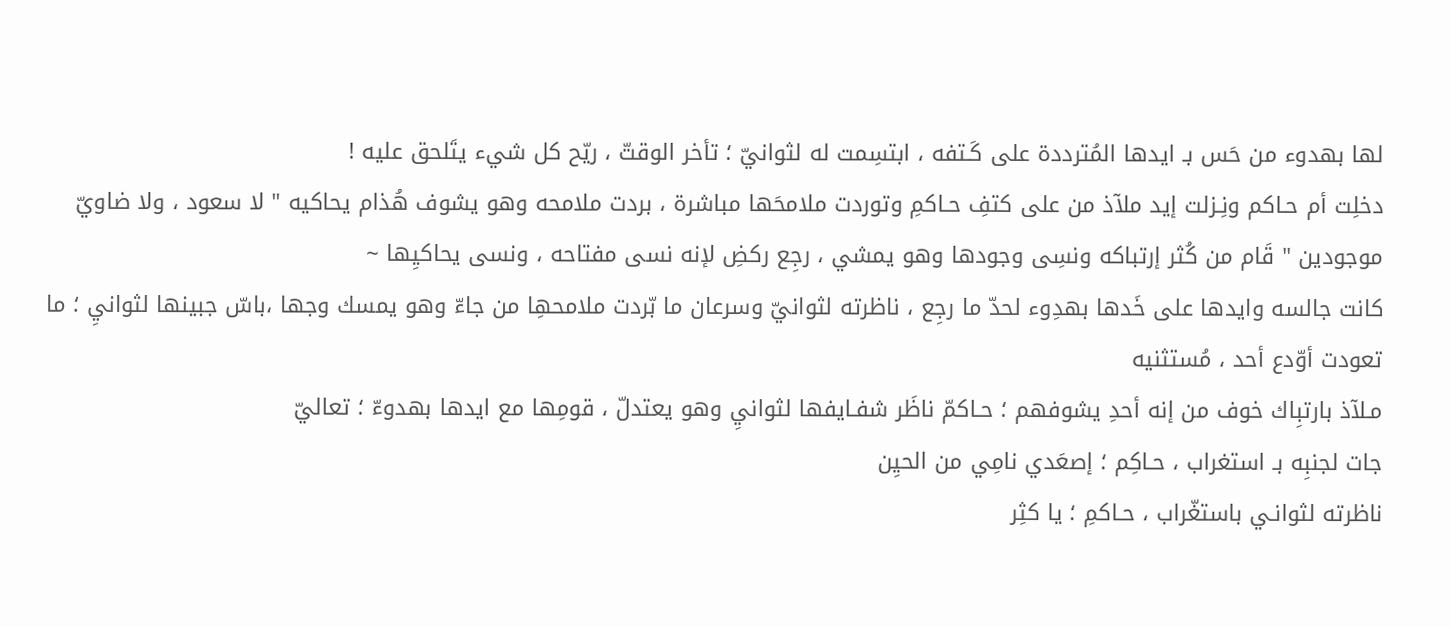لها بهدوء من حَس بـ ايدها المُترددة على كَـتفه ، ابتسِمت له لثوانيّ ؛ تأخر الوقتّ ، ريّح كل شيء يتَلحق عليه !
دخلِت أم حـاكم ونِـزلت إيد ملآذ من على كتفِ حـاكمِ وتوردت ملامحَها مباشرة ، بردت ملامحه وهو يشوف هُذام يحاكيه " لا سعود ، ولا ضاويّ موجودين " قَام من كُثر إرتباكه ونسِى وجودها وهو يمشي ، رجِع ركضِ لإنه نسى مفتاحه ، ونسى يحاكيِها ~
كانت جالسه وايدها على خَدها بهدِوء لحدّ ما رجِع ، ناظرته لثوانيّ وسرعان ما بّردت ملامحهِا من جاءّ وهو يمسك وجها ،باسّ جبينها لثوانيِ ؛ ما تعودت أوّدع أحد ، مُستثنيه
مـلآذ بارتبِاك خوف من إنه أحدِ يشوفهم ؛ حـاكمّ ناظَر شفـايفها لثوانيِ وهو يعتدلّ ، قومِها مع ايدها بهدوءّ ؛ تعاليّ
جات لجنبِه بـ استغراب ، حـاكِم ؛ إصعَدي نامِي من الحيِن
ناظرته لثوانـي باستغّراب ، حـاكمِ ؛ يا كثِر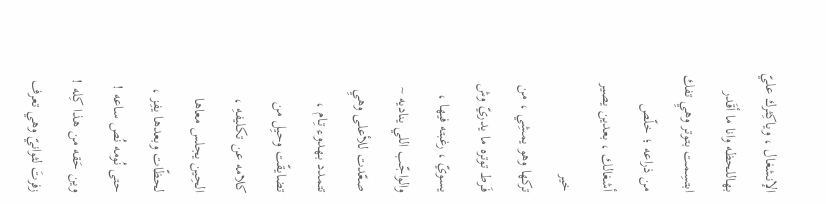الإنشغال ، وياكِثرك عليّ بهاللحظه وانا ما أقَدر
ابتسِمت بتـوتر وهيِ تفك من ذراعه ؛ خلّص أشغالك ، بعدين يصير خير
تركها وهو يمشِي ، من فَـرط توتره ما يدريّ وش يسويّ ، رغبته فيها ، والواجّب اللي يناديه ~
صعّدت للأعلـى وهيِ تتمدد بـهدوء تِـام ، تضايقّت وحيِل من كلامه عن تكليفهِ ، الحِين يجلس معاها لحظّات وبعدها يفِز ، حتى نُومه نُص ساعه ! وين حَقه من هذا كِله ! زفرتَ لثوانيّ وهي تعرف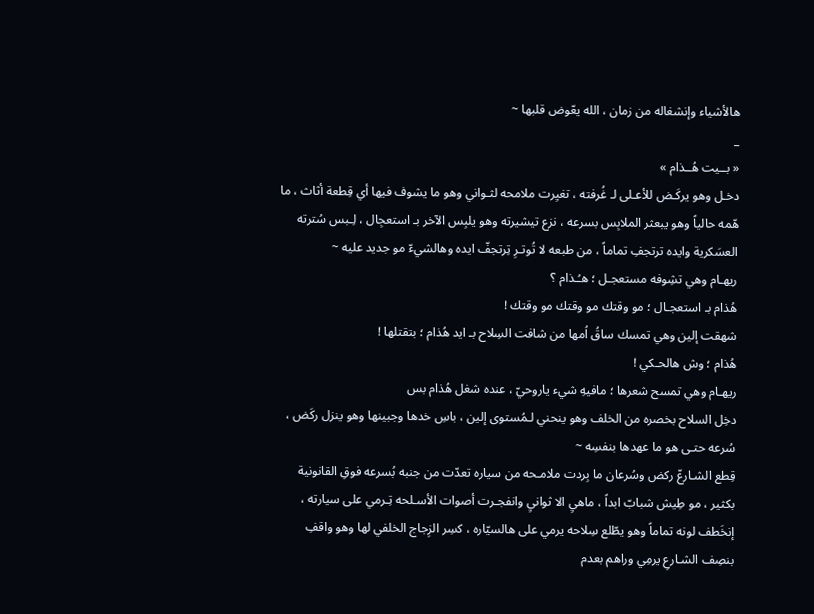هالأشياء وإنشغاله من زمان ، الله يعّوض قلبها ~
_
« بــيت هُــذام »
دخـل وهو يركَـض للأعـلى لـ غُرفته ، تغيِرت ملامحه لثـواني وهو ما يشوف فيها أي قِطعة أثاث ، ما هّمه حالياً وهو يبعثر الملابِس بسرعه ، نزع تيشيرته وهو يلبِس الآخر بـ استعجِال ، لِـبس سُترته العسَكرية وايده ترتجفِ تماماً ، من طبعه لا تُوتـرِ تِرتجفّ ايده وهالشيءّ مو جديد عليه ~
ريهـام وهي تشِوفه مستعجـل ؛ هـُـذام ؟
هُذام بـ استعجـال ؛ مو وقتك مو وقتك مو وقتك !
شهقت إلين وهي تمسك ساقُ اُمها من شافت السِلاح بـ ايد هُذام ؛ بتقتلها !
هُذام ؛ وش هالحـكي !
ريهـام وهي تمسح شعرها ؛ مافيهِ شيء ياروحيّ ، عنده شغل هُذام بس
دخِل السلاح بخصره من الخلف وهو ينحني لـمُستوى إلين ، باسِ خدها وجبينها وهو ينزل ركَض ، سُرعه حتـى هو ما عهدها بنفسِه ~
قِطع الشـارعّ ركض وسُرعان ما بِردت ملامـحه من سياره تعدّت من جنبه بُسرعه فوقِ القانونية بكثير ، مو طِيش شبابّ ابداً ، ماهيِ الا ثوانيِ وانفجـرت أصوات الأسـلحه تِـرمي على سيارته ، إنخَطف لونه تماماً وهو يطّلع سِلاحه يرمي على هالسيّاره ، كسِر الزِجاج الخلفي لها وهو واقفِ بنصِف الشـارعِ يرمِي وراهم بعدم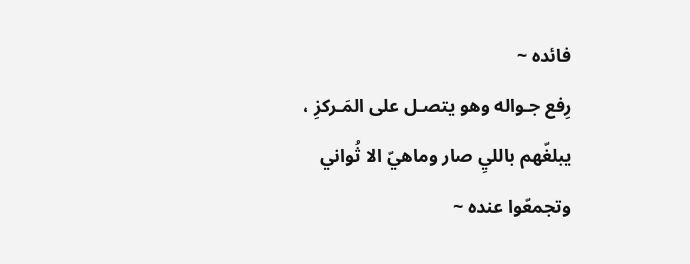فائده ~
رِفع جـواله وهو يتصـل على المَـركزِ ، يبلغّهم بالليِ صار وماهيّ الا ثُواني وتجمعّوا عنده ~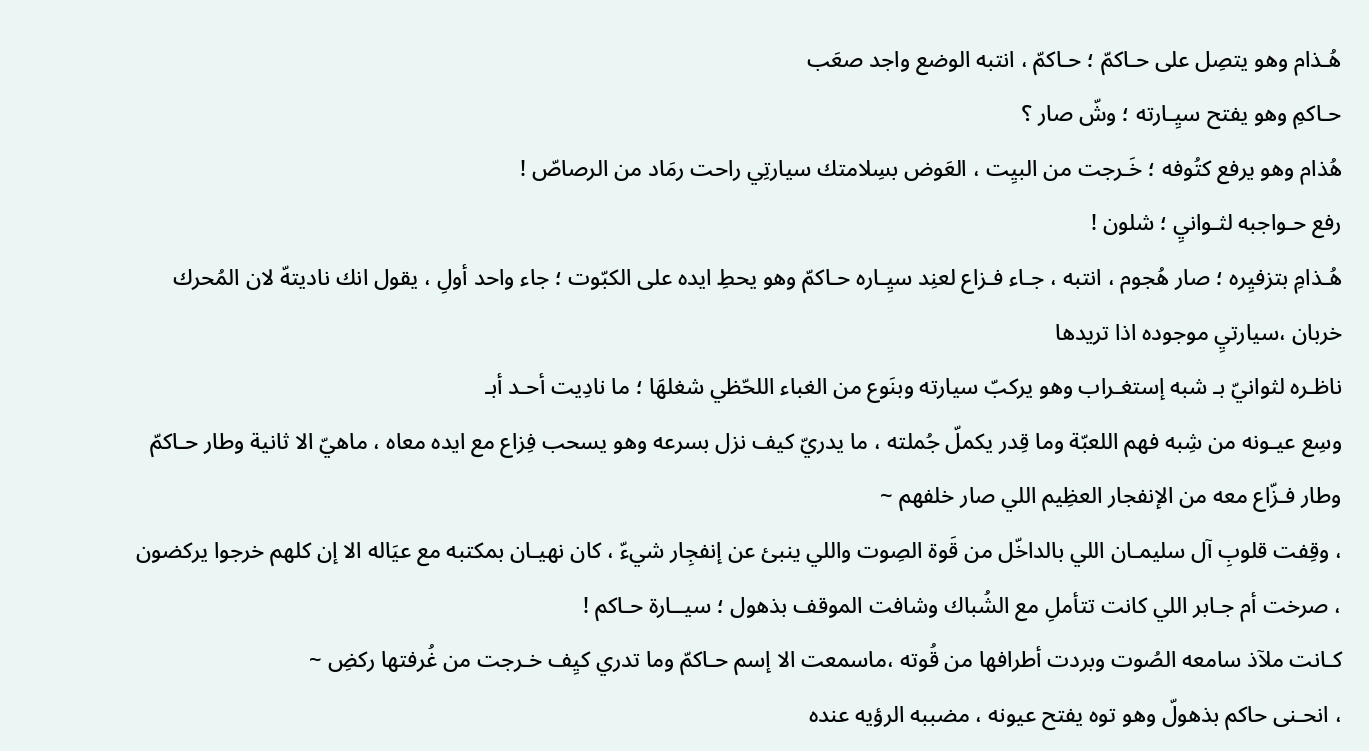هُـذام وهو يتصِل على حـاكمّ ؛ حـاكمّ ، انتبه الوضع واجد صعَب
حـاكمِ وهو يفتح سيِـارته ؛ وشّ صار ؟
هُذام وهو يرفع كتُوفه ؛ خَـرجت من البيِت ، العَوض بسِلامتك سيارتِي راحت رمَاد من الرصاصّ !
رفع حـواجبه لثـوانيِ ؛ شلون !
هُـذامِ بتزفيِره ؛ صار هُجوم ، انتبه ، جـاء فـزاع لعنِد سيِـاره حـاكمّ وهو يحطِ ايده على الكبّوت ؛ جاء واحد أولِ ، يقول انك ناديتهّ لان المُحرك خربان ،سيارتيِ موجوده اذا تريدها
ناظـره لثوانيّ بـ شبه إستغـراب وهو يركبّ سيارته وبنَوع من الغباء اللحّظي شغلهَا ؛ ما نادِيت أحـد أبـ
وسِع عيـونه من شِبه فهم اللعبّة وما قِدر يكملّ جُملته ، ما يدريّ كيف نزل بسرعه وهو يسحب فِزاع مع ايده معاه ، ماهيّ الا ثانية وطار حـاكمّ وطار فـزّاع معه من الإنفجار العظِيم اللي صار خلفهم ~
، وقِفت قلوبِ آل سليمـان اللي بالداخّل من قَوة الصِوت واللي ينبئ عن إنفجِار شيءّ ، كان نهيـان بمكتبه مع عيَاله الا إن كلهم خرجوا يركضون ، صرخت أم جـابر اللي كانت تتأملِ مع الشُباك وشافت الموقف بذهول ؛ سيــارة حـاكم !
كـانت ملآذ سامعه الصُوت وبردت أطرافها من قُوته ،ماسمعت الا إسم حـاكمّ وما تدري كيِف خـرجت من غُرفتها ركضِ ~
، انحـنى حاكم بذهولّ وهو توه يفتح عيونه ، مضببه الرؤيه عنده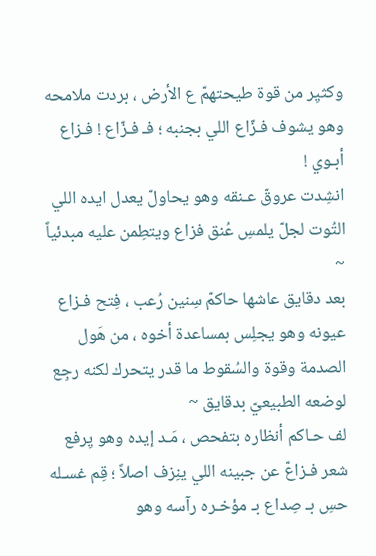وكثيِر من قوة طيحتهمّ ع الأرض ، بردت ملامحه وهو يشوف فـزّاع اللي بجنبه ؛ فـ فـزّاع ! فـزاع أبـوي !
انشِدت عروقّ عـنقه وهو يحاولّ يعدل ايده اللي التُوت لجلّ يلمسِ عُنق فزاع ويتطِمن عليه مبدئياً ~
بعد دقايق عاشها حاكمّ سِنين رُعب ، فِتح فـزاع عيونه وهو يجلِس بمساعدة أخوه ، من هَول الصدمة وقوة والسُقوط ما قدر يتحرك لكنه رجِع لوضعه الطبيعيّ بدقايق ~
لف حـاكم أنظاره بتفحص ، مَـد إيده وهو يِرفع شعر فـزاعّ عن جبينه اللي ينِزف اصلاً ؛ قِم غسـله
حسِ بـ صِداع بـ مؤخـره رآسه وهو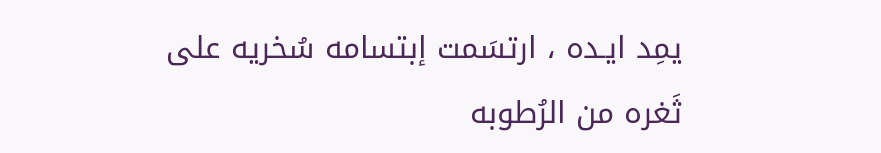يمِد ايـده ، ارتسَمت إبتسامه سُخريه على ثَغره من الرُطوبه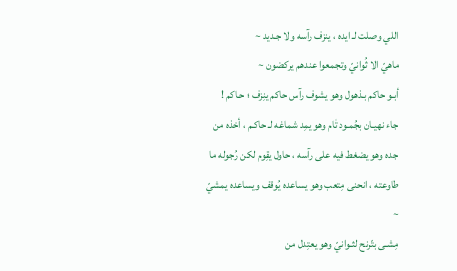اللي وصلت لـ ايده ، ينزف رآسه ولا جـديد ~
ماهيّ الا ثُوانيّ وتجمعوا عندهم يركضون ~
أبـو حاكم بـذهول وهو يشوف رآس حاكم ينِزف ؛ حـاكم !
جاء نهيـان بجُمـود تٰام وهو يمِد شماغه لـ حاكـم ، أخذه من جده وهو يضغط فيه على رآسه ، حاول يقِوم لكن رُجوله ما طاوعته ، انحنى مِتعب وهو يساعده يُوقف ويساعده يمشيّ ~
مِشـى بتّرنح لثـوانيّ وهو يعتِدل من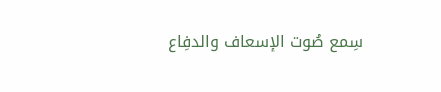سِمع صُوت الإسعاف والدفِاع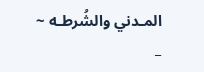المـدني والشُرطـه ~
_